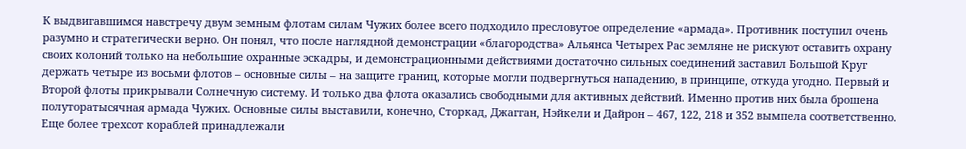К выдвигавшимся навстречу двум земным флотам силам Чужих более всего подходило пресловутое определение «армада». Противник поступил очень разумно и стратегически верно. Он понял, что после наглядной демонстрации «благородства» Альянса Четырех Рас земляне не рискуют оставить охрану своих колоний только на небольшие охранные эскадры, и демонстрационными действиями достаточно сильных соединений заставил Большой Круг держать четыре из восьми флотов – основные силы – на защите границ, которые могли подвергнуться нападению, в принципе, откуда угодно. Первый и Второй флоты прикрывали Солнечную систему. И только два флота оказались свободными для активных действий. Именно против них была брошена полуторатысячная армада Чужих. Основные силы выставили, конечно, Сторкад, Джагган, Нэйкели и Дайрон – 467, 122, 218 и 352 вымпела соответственно. Еще более трехсот кораблей принадлежали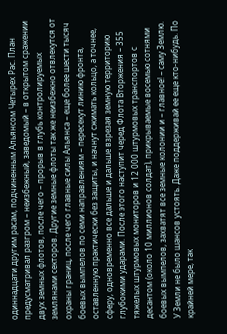одиннадцати другим расам, подчиненным Альянсом Четырех Рас. План предусматривал разгром – неизбежный, заведомый – в открытом сражении двух земных флотов, после чего – прорыв в глубь контролируемых землянами секторов. Другие земные флоты так же неизбежно отвлекутся от охраны границ, после чего главные силы Альянса – еще более шести тысяч боевых вымпелов по семи направлениям – пересекут линию фронта, оставленную практически без защиты, и начнут сжимать кольцо, а точнее, сферу, одновременно все дальше и дальше взрезая земную территорию глубокими ударами. После этого наступит черед Флота Вторжения – 355 тяжелых штурмовых мониторов и 12 000 штурмовых транспортов с десантом (около 10 миллионов солдат), прикрываемые восемью сотнями боевых вымпелов, захватят все земные колонии и – главное! – саму Землю.
У Земли не было шансов устоять. Даже поддерживай ее еще кто-нибудь. По крайней мере, так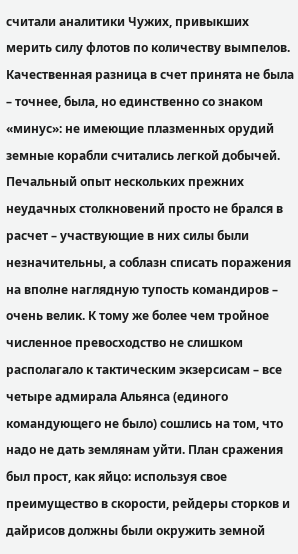считали аналитики Чужих, привыкших мерить силу флотов по количеству вымпелов. Качественная разница в счет принята не была – точнее, была, но единственно со знаком «минус»: не имеющие плазменных орудий земные корабли считались легкой добычей. Печальный опыт нескольких прежних неудачных столкновений просто не брался в расчет – участвующие в них силы были незначительны, а соблазн списать поражения на вполне наглядную тупость командиров – очень велик. К тому же более чем тройное численное превосходство не слишком располагало к тактическим экзерсисам – все четыре адмирала Альянса (единого командующего не было) сошлись на том, что надо не дать землянам уйти. План сражения был прост, как яйцо: используя свое преимущество в скорости, рейдеры сторков и дайрисов должны были окружить земной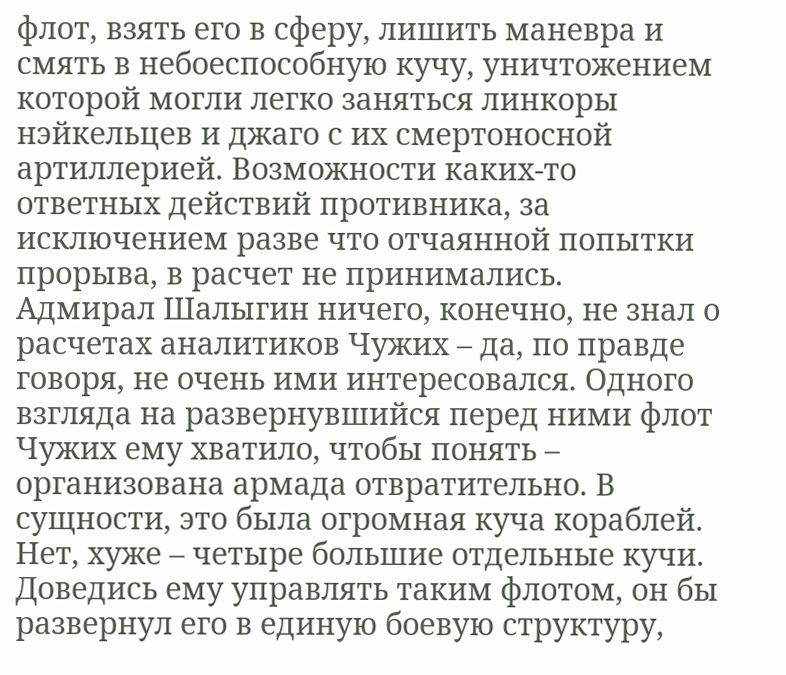флот, взять его в сферу, лишить маневра и смять в небоеспособную кучу, уничтожением которой могли легко заняться линкоры нэйкельцев и джаго с их смертоносной артиллерией. Возможности каких-то ответных действий противника, за исключением разве что отчаянной попытки прорыва, в расчет не принимались.
Адмирал Шалыгин ничего, конечно, не знал о расчетах аналитиков Чужих – да, по правде говоря, не очень ими интересовался. Одного взгляда на развернувшийся перед ними флот Чужих ему хватило, чтобы понять – организована армада отвратительно. В сущности, это была огромная куча кораблей. Нет, хуже – четыре большие отдельные кучи. Доведись ему управлять таким флотом, он бы развернул его в единую боевую структуру,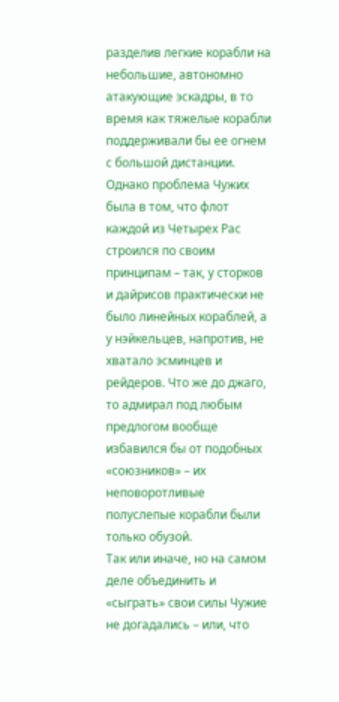разделив легкие корабли на небольшие, автономно атакующие эскадры, в то время как тяжелые корабли поддерживали бы ее огнем с большой дистанции. Однако проблема Чужих была в том, что флот каждой из Четырех Рас строился по своим принципам – так, у сторков и дайрисов практически не было линейных кораблей, а у нэйкельцев, напротив, не хватало эсминцев и рейдеров. Что же до джаго, то адмирал под любым предлогом вообще избавился бы от подобных «союзников» – их неповоротливые полуслепые корабли были только обузой.
Так или иначе, но на самом деле объединить и «сыграть» свои силы Чужие не догадались – или, что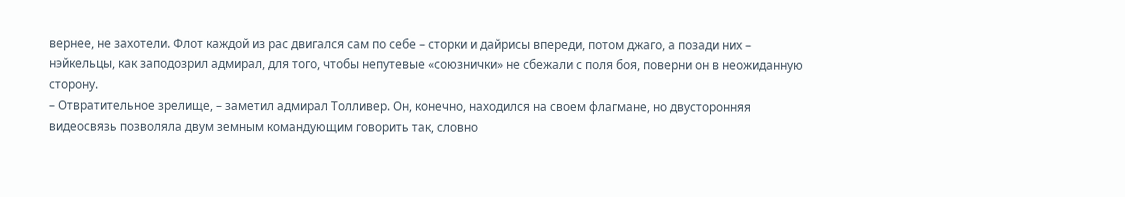вернее, не захотели. Флот каждой из рас двигался сам по себе – сторки и дайрисы впереди, потом джаго, а позади них – нэйкельцы, как заподозрил адмирал, для того, чтобы непутевые «союзнички» не сбежали с поля боя, поверни он в неожиданную сторону.
– Отвратительное зрелище, – заметил адмирал Толливер. Он, конечно, находился на своем флагмане, но двусторонняя видеосвязь позволяла двум земным командующим говорить так, словно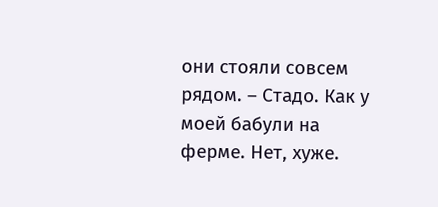они стояли совсем рядом. – Стадо. Как у моей бабули на ферме. Нет, хуже.